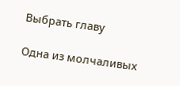Выбрать главу

Одна из молчаливых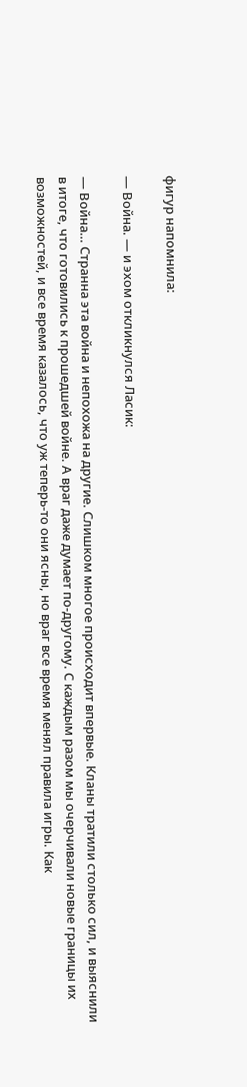фигур напомнила:

— Война. — и эхом откликнулся Ласик:

— Война… Странна эта война и непохожа на другие. Слишком многое происходит впервые. Кланы тратили столько сил, и выяснили в итоге, что готовились к прошедшей войне. А враг даже думает по-другому. С каждым разом мы очерчивали новые границы их возможностей, и все время казалось, что уж теперь-то они ясны, но враг все время менял правила игры. Как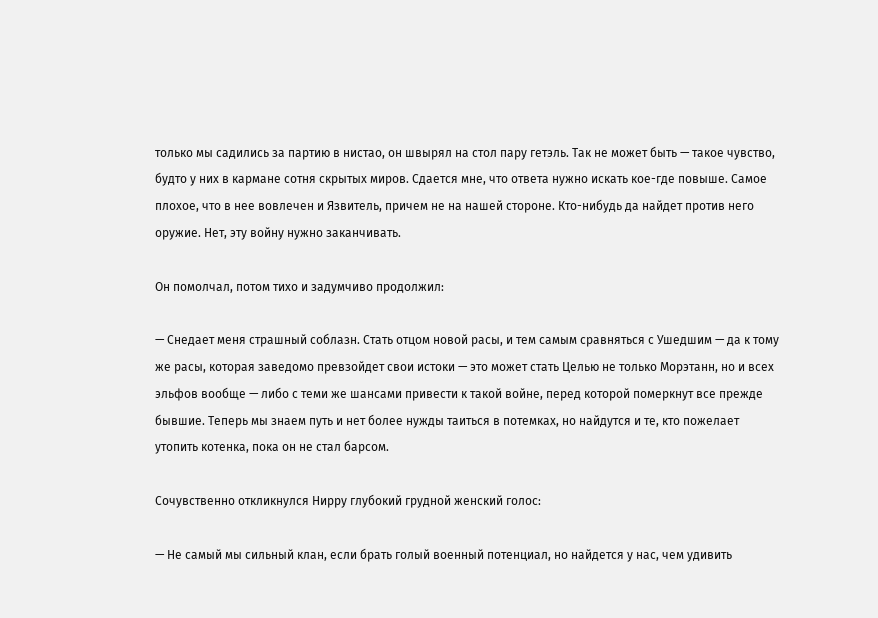только мы садились за партию в нистао, он швырял на стол пару гетэль. Так не может быть — такое чувство, будто у них в кармане сотня скрытых миров. Сдается мне, что ответа нужно искать кое-где повыше. Самое плохое, что в нее вовлечен и Язвитель, причем не на нашей стороне. Кто-нибудь да найдет против него оружие. Нет, эту войну нужно заканчивать.

Он помолчал, потом тихо и задумчиво продолжил:

— Снедает меня страшный соблазн. Стать отцом новой расы, и тем самым сравняться с Ушедшим — да к тому же расы, которая заведомо превзойдет свои истоки — это может стать Целью не только Морэтанн, но и всех эльфов вообще — либо с теми же шансами привести к такой войне, перед которой померкнут все прежде бывшие. Теперь мы знаем путь и нет более нужды таиться в потемках, но найдутся и те, кто пожелает утопить котенка, пока он не стал барсом.

Сочувственно откликнулся Нирру глубокий грудной женский голос:

— Не самый мы сильный клан, если брать голый военный потенциал, но найдется у нас, чем удивить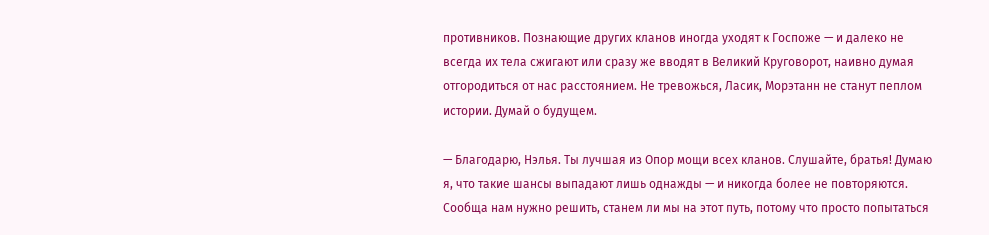противников. Познающие других кланов иногда уходят к Госпоже — и далеко не всегда их тела сжигают или сразу же вводят в Великий Круговорот, наивно думая отгородиться от нас расстоянием. Не тревожься, Ласик, Морэтанн не станут пеплом истории. Думай о будущем.

— Благодарю, Нэлья. Ты лучшая из Опор мощи всех кланов. Слушайте, братья! Думаю я, что такие шансы выпадают лишь однажды — и никогда более не повторяются. Сообща нам нужно решить, станем ли мы на этот путь, потому что просто попытаться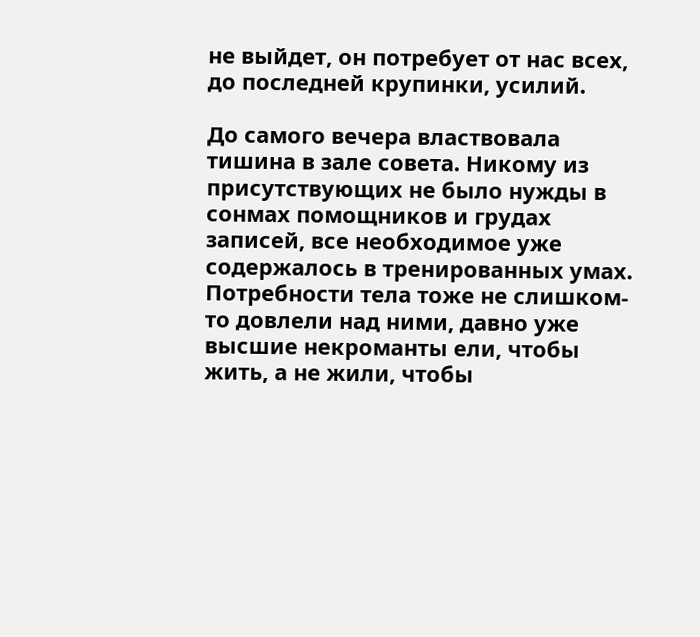не выйдет, он потребует от нас всех, до последней крупинки, усилий.

До самого вечера властвовала тишина в зале совета. Никому из присутствующих не было нужды в сонмах помощников и грудах записей, все необходимое уже содержалось в тренированных умах. Потребности тела тоже не слишком-то довлели над ними, давно уже высшие некроманты ели, чтобы жить, а не жили, чтобы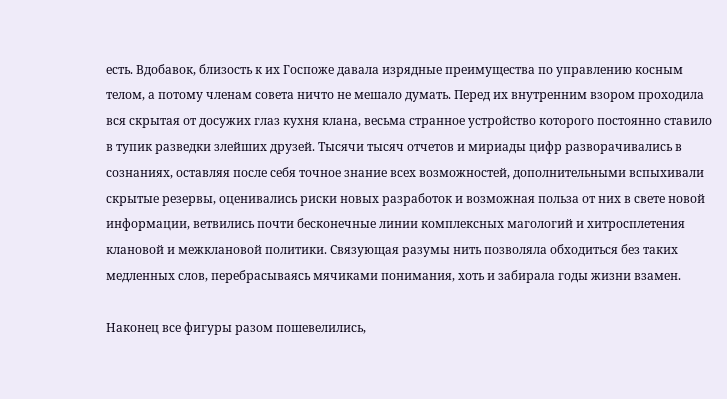есть. Вдобавок, близость к их Госпоже давала изрядные преимущества по управлению косным телом, а потому членам совета ничто не мешало думать. Перед их внутренним взором проходила вся скрытая от досужих глаз кухня клана, весьма странное устройство которого постоянно ставило в тупик разведки злейших друзей. Тысячи тысяч отчетов и мириады цифр разворачивались в сознаниях, оставляя после себя точное знание всех возможностей, дополнительными вспыхивали скрытые резервы, оценивались риски новых разработок и возможная польза от них в свете новой информации, ветвились почти бесконечные линии комплексных магологий и хитросплетения клановой и межклановой политики. Связующая разумы нить позволяла обходиться без таких медленных слов, перебрасываясь мячиками понимания, хоть и забирала годы жизни взамен.

Наконец все фигуры разом пошевелились,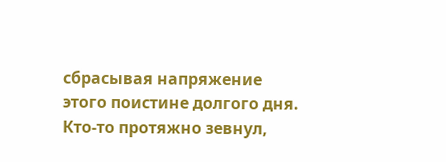сбрасывая напряжение этого поистине долгого дня. Кто-то протяжно зевнул,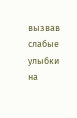вызвав слабые улыбки на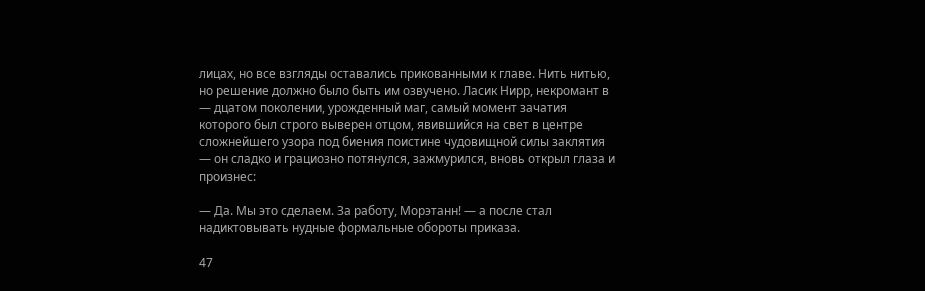лицах, но все взгляды оставались прикованными к главе. Нить нитью, но решение должно было быть им озвучено. Ласик Нирр, некромант в — дцатом поколении, урожденный маг, самый момент зачатия которого был строго выверен отцом, явившийся на свет в центре сложнейшего узора под биения поистине чудовищной силы заклятия — он сладко и грациозно потянулся, зажмурился, вновь открыл глаза и произнес:

— Да. Мы это сделаем. За работу, Морэтанн! — а после стал надиктовывать нудные формальные обороты приказа.

47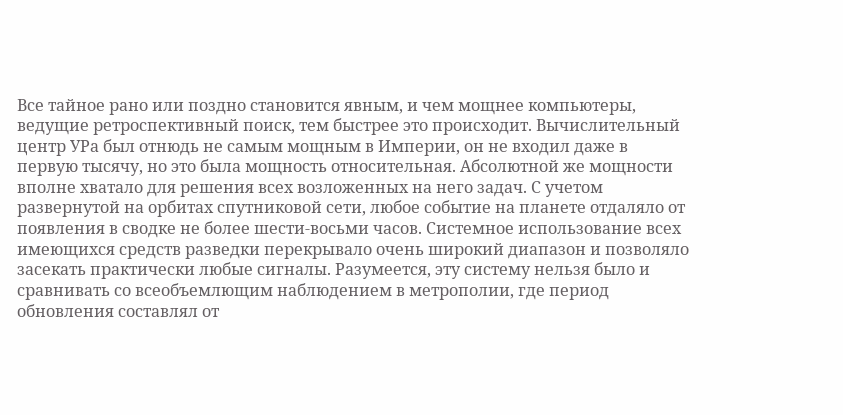Все тайное рано или поздно становится явным, и чем мощнее компьютеры, ведущие ретроспективный поиск, тем быстрее это происходит. Вычислительный центр УРа был отнюдь не самым мощным в Империи, он не входил даже в первую тысячу, но это была мощность относительная. Абсолютной же мощности вполне хватало для решения всех возложенных на него задач. С учетом развернутой на орбитах спутниковой сети, любое событие на планете отдаляло от появления в сводке не более шести-восьми часов. Системное использование всех имеющихся средств разведки перекрывало очень широкий диапазон и позволяло засекать практически любые сигналы. Разумеется, эту систему нельзя было и сравнивать со всеобъемлющим наблюдением в метрополии, где период обновления составлял от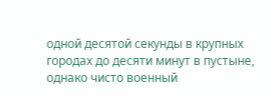одной десятой секунды в крупных городах до десяти минут в пустыне, однако чисто военный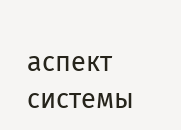аспект системы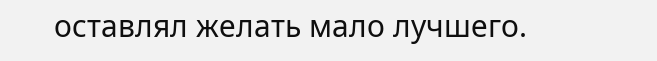оставлял желать мало лучшего.